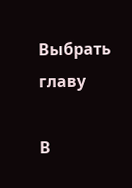Выбрать главу

В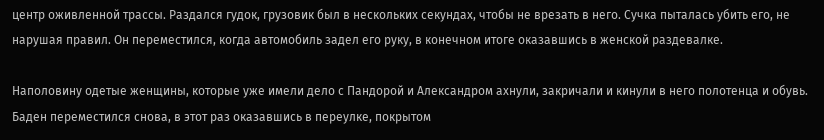центр оживленной трассы. Раздался гудок, грузовик был в нескольких секундах, чтобы не врезать в него. Сучка пыталась убить его, не нарушая правил. Он переместился, когда автомобиль задел его руку, в конечном итоге оказавшись в женской раздевалке.

Наполовину одетые женщины, которые уже имели дело с Пандорой и Александром ахнули, закричали и кинули в него полотенца и обувь. Баден переместился снова, в этот раз оказавшись в переулке, покрытом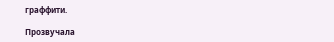граффити.

Прозвучала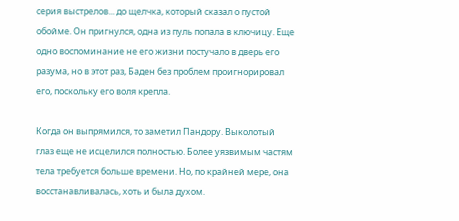серия выстрелов... до щелчка, который сказал о пустой обойме. Он пригнулся, одна из пуль попала в ключицу. Еще одно воспоминание не его жизни постучало в дверь его разума, но в этот раз, Баден без проблем проигнорировал его, поскольку его воля крепла.

Когда он выпрямился, то заметил Пандору. Выколотый глаз еще не исцелился полностью. Более уязвимым частям тела требуется больше времени. Но, по крайней мере, она восстанавливалась, хоть и была духом.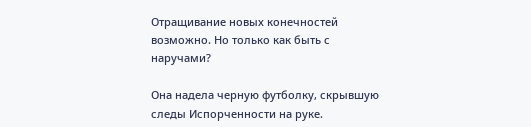Отращивание новых конечностей возможно. Но только как быть с наручами?

Она надела черную футболку, скрывшую следы Испорченности на руке.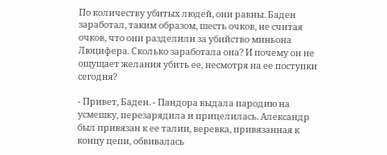По количеству убитых людей, они равны. Баден заработал, таким образом, шесть очков, не считая очков, что они разделили за убийство миньона Люцифера. Сколько заработала она? И почему он не ощущает желания убить ее, несмотря на ее поступки сегодня?

- Привет, Баден. - Пандора выдала пародию на усмешку, перезарядила и прицелилась. Александр был привязан к ее талии, веревка, привязанная к концу цепи, обвивалась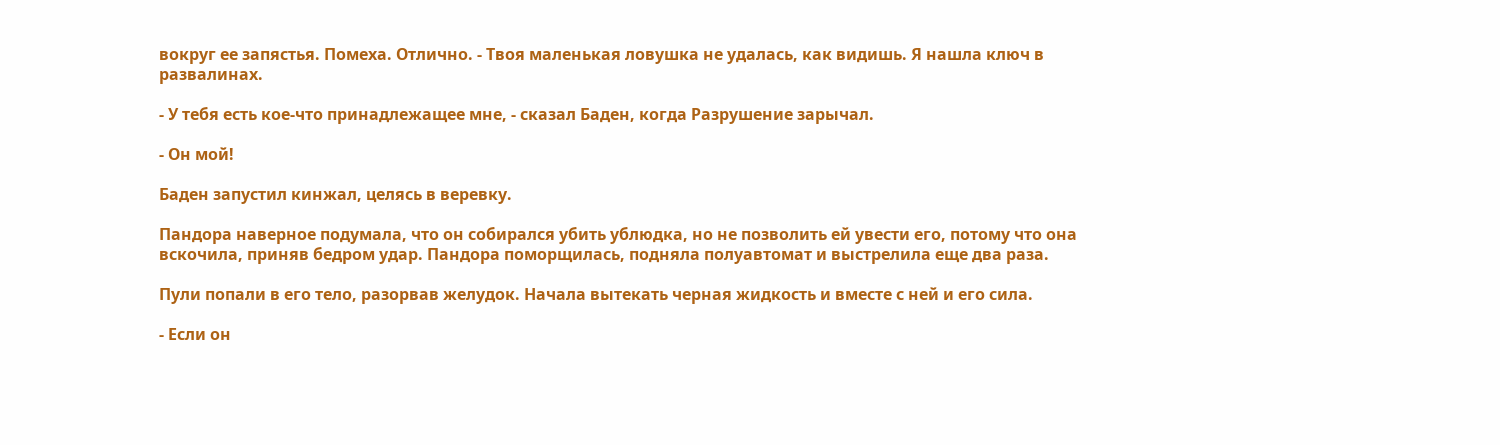вокруг ее запястья. Помеха. Отлично. - Твоя маленькая ловушка не удалась, как видишь. Я нашла ключ в развалинах.

- У тебя есть кое-что принадлежащее мне, - сказал Баден, когда Разрушение зарычал.

- Он мой!

Баден запустил кинжал, целясь в веревку.

Пандора наверное подумала, что он собирался убить ублюдка, но не позволить ей увести его, потому что она вскочила, приняв бедром удар. Пандора поморщилась, подняла полуавтомат и выстрелила еще два раза.

Пули попали в его тело, разорвав желудок. Начала вытекать черная жидкость и вместе с ней и его сила.

- Если он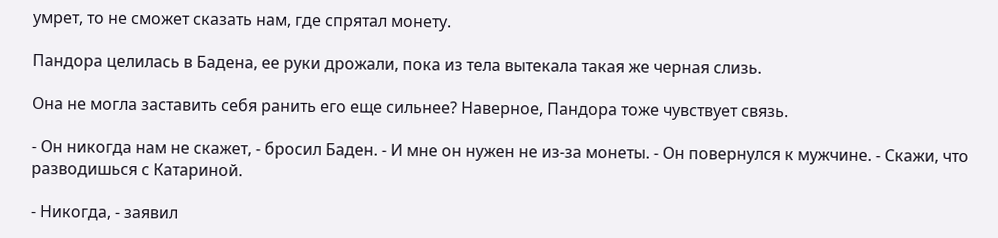умрет, то не сможет сказать нам, где спрятал монету.

Пандора целилась в Бадена, ее руки дрожали, пока из тела вытекала такая же черная слизь.

Она не могла заставить себя ранить его еще сильнее? Наверное, Пандора тоже чувствует связь.

- Он никогда нам не скажет, - бросил Баден. - И мне он нужен не из-за монеты. - Он повернулся к мужчине. - Скажи, что разводишься с Катариной.

- Никогда, - заявил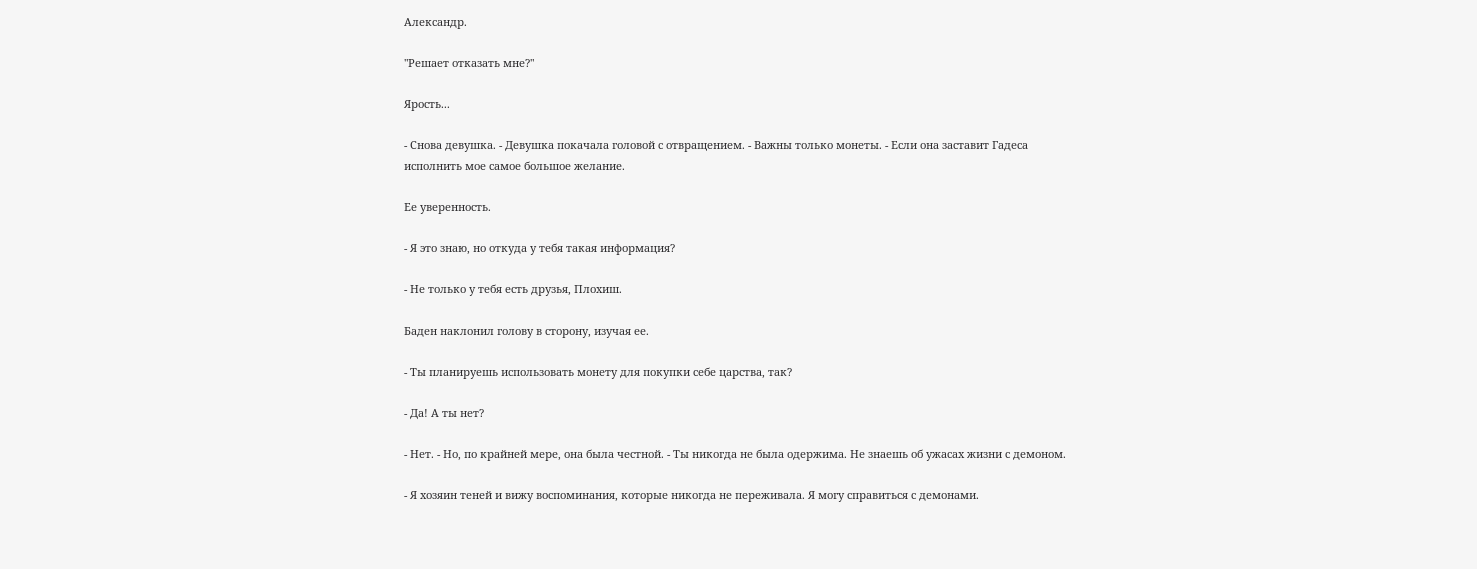Александр.

"Решает отказать мне?"

Ярость...

- Снова девушка. - Девушка покачала головой с отвращением. - Важны только монеты. - Если она заставит Гадеса исполнить мое самое большое желание.

Ее уверенность.

- Я это знаю, но откуда у тебя такая информация?

- Не только у тебя есть друзья, Плохиш.

Баден наклонил голову в сторону, изучая ее.

- Ты планируешь использовать монету для покупки себе царства, так?

- Да! А ты нет?

- Нет. - Но, по крайней мере, она была честной. - Ты никогда не была одержима. Не знаешь об ужасах жизни с демоном.

- Я хозяин теней и вижу воспоминания, которые никогда не переживала. Я могу справиться с демонами.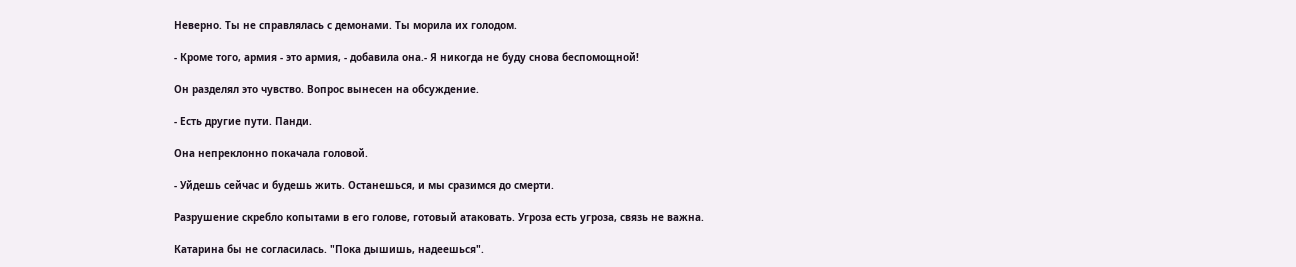Неверно. Ты не справлялась с демонами. Ты морила их голодом.

- Кроме того, армия - это армия, - добавила она.- Я никогда не буду снова беспомощной!

Он разделял это чувство. Вопрос вынесен на обсуждение.

- Есть другие пути. Панди.

Она непреклонно покачала головой.

- Уйдешь сейчас и будешь жить. Останешься, и мы сразимся до смерти.

Разрушение скребло копытами в его голове, готовый атаковать. Угроза есть угроза, связь не важна.

Катарина бы не согласилась. "Пока дышишь, надеешься".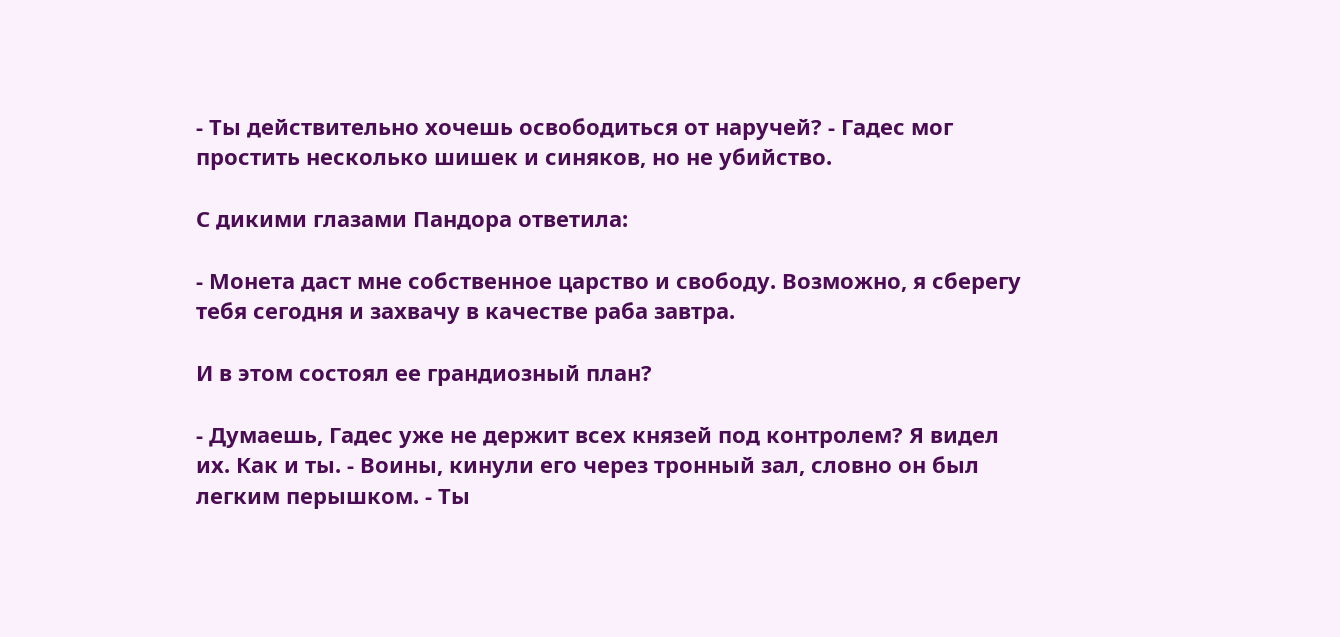- Ты действительно хочешь освободиться от наручей? - Гадес мог простить несколько шишек и синяков, но не убийство.

С дикими глазами Пандора ответила:

- Монета даст мне собственное царство и свободу. Возможно, я сберегу тебя сегодня и захвачу в качестве раба завтра.

И в этом состоял ее грандиозный план?

- Думаешь, Гадес уже не держит всех князей под контролем? Я видел их. Как и ты. - Воины, кинули его через тронный зал, словно он был легким перышком. - Ты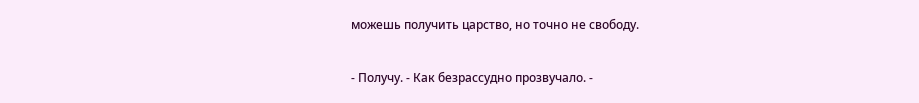можешь получить царство, но точно не свободу.

- Получу. - Как безрассудно прозвучало. -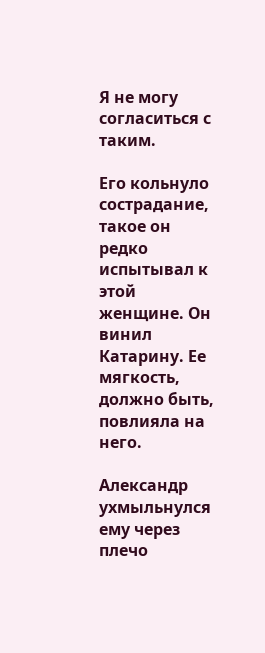Я не могу согласиться с таким.

Его кольнуло сострадание, такое он редко испытывал к этой женщине. Он винил Катарину. Ее мягкость, должно быть, повлияла на него.

Александр ухмыльнулся ему через плечо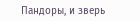Пандоры, и зверь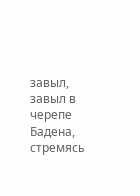завыл, завыл в черепе Бадена, стремясь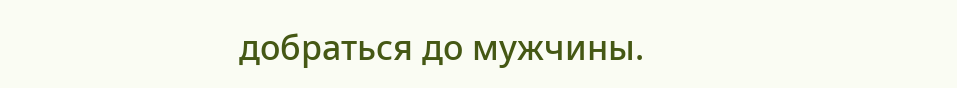добраться до мужчины.